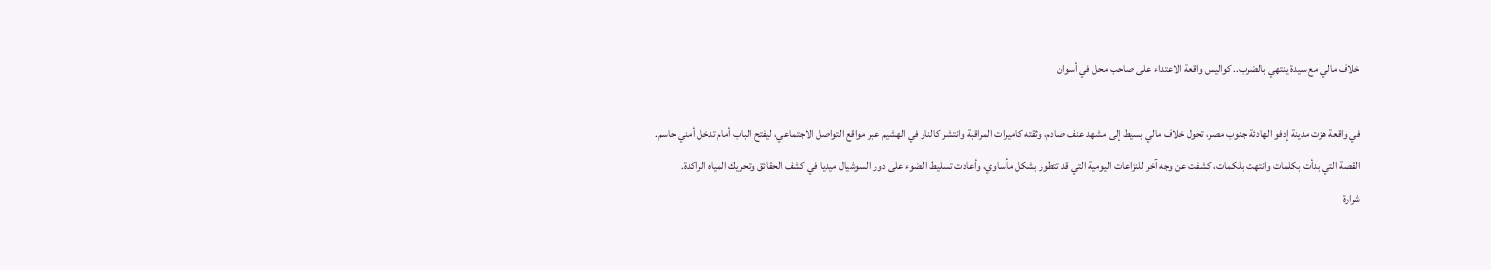خلاف مالي مع سيدة ينتهي بالضرب.. كواليس واقعة الاعتداء على صاحب محل في أسوان

في واقعة هزت مدينة إدفو الهادئة جنوب مصر، تحول خلاف مالي بسيط إلى مشهد عنف صادم، وثقته كاميرات المراقبة وانتشر كالنار في الهشيم عبر مواقع التواصل الاجتماعي، ليفتح الباب أمام تدخل أمني حاسم.
القصة التي بدأت بكلمات وانتهت بلكمات، كشفت عن وجه آخر للنزاعات اليومية التي قد تتطور بشكل مأساوي، وأعادت تسليط الضوء على دور السوشيال ميديا في كشف الحقائق وتحريك المياه الراكدة.
شرارة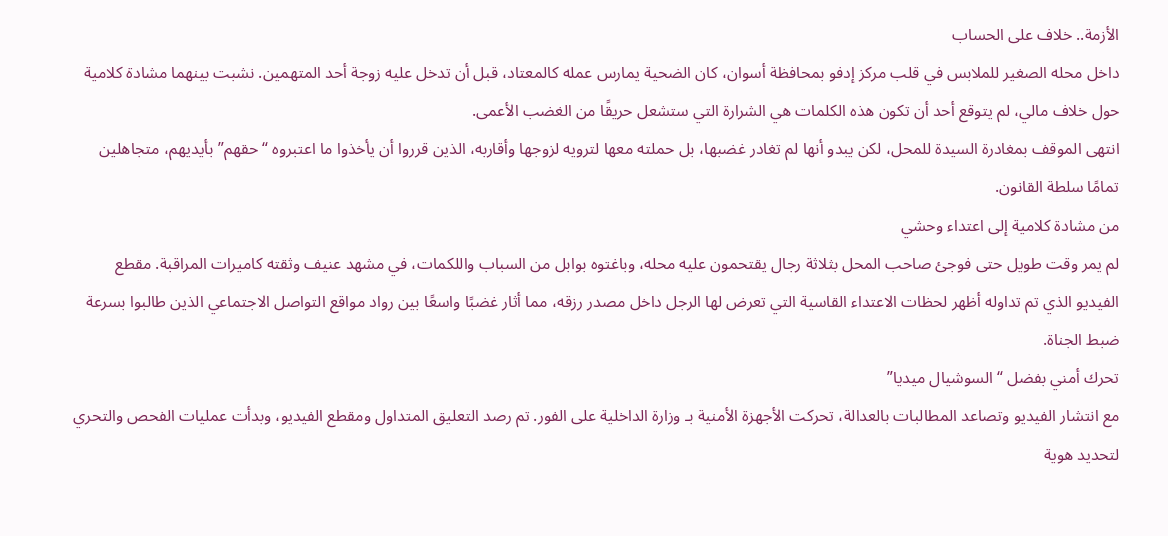الأزمة.. خلاف على الحساب
داخل محله الصغير للملابس في قلب مركز إدفو بمحافظة أسوان، كان الضحية يمارس عمله كالمعتاد، قبل أن تدخل عليه زوجة أحد المتهمين. نشبت بينهما مشادة كلامية حول خلاف مالي، لم يتوقع أحد أن تكون هذه الكلمات هي الشرارة التي ستشعل حريقًا من الغضب الأعمى.
انتهى الموقف بمغادرة السيدة للمحل، لكن يبدو أنها لم تغادر غضبها، بل حملته معها لترويه لزوجها وأقاربه، الذين قرروا أن يأخذوا ما اعتبروه “حقهم” بأيديهم، متجاهلين تمامًا سلطة القانون.
من مشادة كلامية إلى اعتداء وحشي
لم يمر وقت طويل حتى فوجئ صاحب المحل بثلاثة رجال يقتحمون عليه محله، وباغتوه بوابل من السباب واللكمات، في مشهد عنيف وثقته كاميرات المراقبة. مقطع الفيديو الذي تم تداوله أظهر لحظات الاعتداء القاسية التي تعرض لها الرجل داخل مصدر رزقه، مما أثار غضبًا واسعًا بين رواد مواقع التواصل الاجتماعي الذين طالبوا بسرعة ضبط الجناة.
تحرك أمني بفضل “السوشيال ميديا”
مع انتشار الفيديو وتصاعد المطالبات بالعدالة، تحركت الأجهزة الأمنية بـ وزارة الداخلية على الفور. تم رصد التعليق المتداول ومقطع الفيديو، وبدأت عمليات الفحص والتحري لتحديد هوية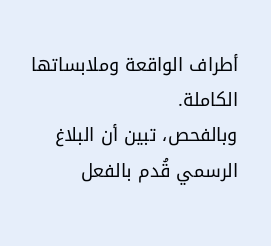أطراف الواقعة وملابساتها الكاملة.
وبالفحص، تبين أن البلاغ الرسمي قُدم بالفعل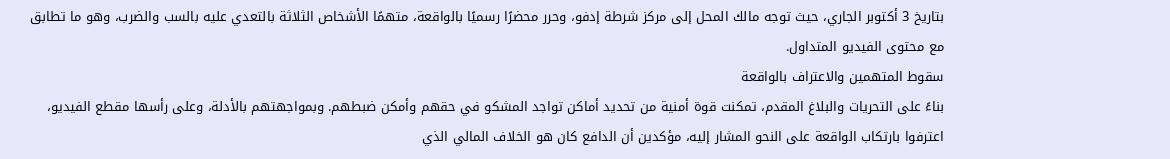بتاريخ 3 أكتوبر الجاري، حيث توجه مالك المحل إلى مركز شرطة إدفو، وحرر محضرًا رسميًا بالواقعة، متهمًا الأشخاص الثلاثة بالتعدي عليه بالسب والضرب، وهو ما تطابق مع محتوى الفيديو المتداول.
سقوط المتهمين والاعتراف بالواقعة
بناءً على التحريات والبلاغ المقدم، تمكنت قوة أمنية من تحديد أماكن تواجد المشكو في حقهم وأمكن ضبطهم. وبمواجهتهم بالأدلة، وعلى رأسها مقطع الفيديو، اعترفوا بارتكاب الواقعة على النحو المشار إليه، مؤكدين أن الدافع كان هو الخلاف المالي الذي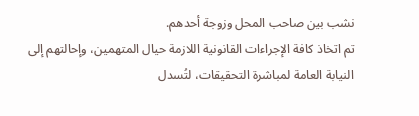نشب بين صاحب المحل وزوجة أحدهم.
تم اتخاذ كافة الإجراءات القانونية اللازمة حيال المتهمين، وإحالتهم إلى النيابة العامة لمباشرة التحقيقات، لتُسدل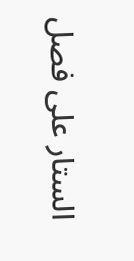الستار على فصل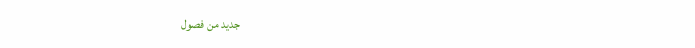جديد من فصول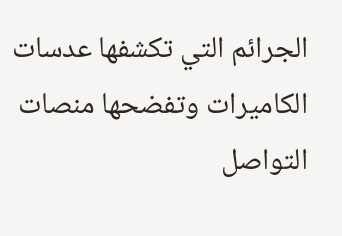الجرائم التي تكشفها عدسات الكاميرات وتفضحها منصات التواصل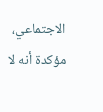الاجتماعي، مؤكدة أنه لا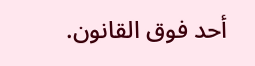أحد فوق القانون.